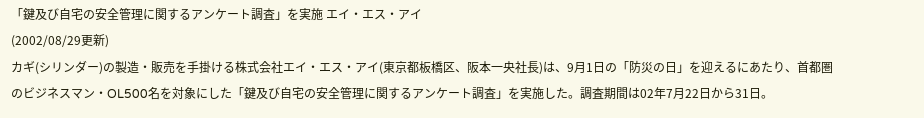「鍵及び自宅の安全管理に関するアンケート調査」を実施 エイ・エス・アイ
(2002/08/29更新)
カギ(シリンダー)の製造・販売を手掛ける株式会社エイ・エス・アイ(東京都板橋区、阪本一央社長)は、9月1日の「防災の日」を迎えるにあたり、首都圏のビジネスマン・OL500名を対象にした「鍵及び自宅の安全管理に関するアンケート調査」を実施した。調査期間は02年7月22日から31日。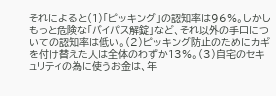それによると(1)「ピッキング」の認知率は96%。しかしもっと危険な「バイパス解錠」など、それ以外の手口についての認知率は低い。(2)ピッキング防止のためにカギを付け替えた人は全体のわずか13%。(3)自宅のセキュリティの為に使うお金は、年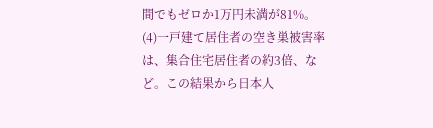間でもゼロか1万円未満が81%。(4)一戸建て居住者の空き巣被害率は、集合住宅居住者の約3倍、など。この結果から日本人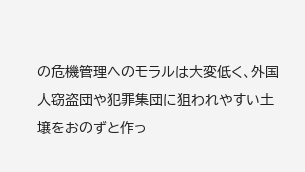の危機管理へのモラルは大変低く、外国人窃盗団や犯罪集団に狙われやすい土壌をおのずと作っ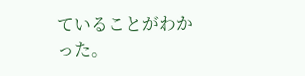ていることがわかった。